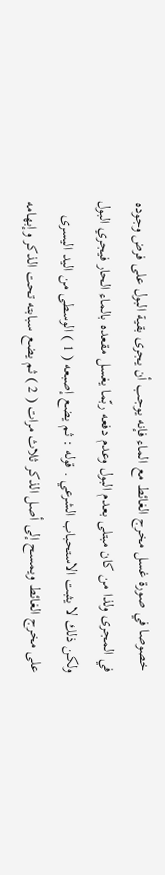خصوصا في صورة غسل مخرج الغائط مع الماء فإنه يوجب أن يجرى بقية البول على فرض وجوده في المجرى ولذا من كان مبتلى بعدم البول وعدم دفعه ربّما يغسل مقعده بالماء الحار فيجري البول ولكن ذلك لا يثبت الاستحباب الشرعي . قوله : ثم يضع إصبعه ( 1 ) الوسطى من اليد اليسرى على مخرج الغائط ويمسح إلى أصل الذكر ثلاث مرات ( 2 ) ثم يضع سبابته تحت الذكر وإبهامه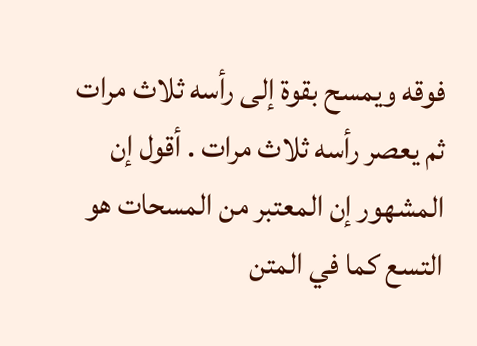فوقه ويمسح بقوة إلى رأسه ثلاث مرات ثم يعصر رأسه ثلاث مرات . أقول إن المشهور إن المعتبر من المسحات هو التسع كما في المتن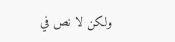ولكن لا نص في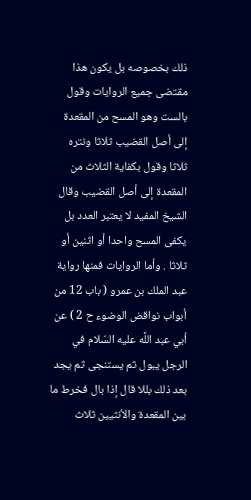ذلك بخصوصه بل يكون هذا مقتضى جميع الروايات وقول بالست وهو المسح من المقعدة إلى أصل القضيب ثلاثا ونتره ثلاثا وقول بكفاية الثلاث من المقعدة إلى أصل القضيب وقال الشيخ المفيد لا يعتبر العدد بل يكفى المسح واحدا أو اثنين أو ثلاثا . وأما الروايات فمنها رواية عبد الملك بن عمرو ( باب 12 من أبواب نواقض الوضوء ح 2 ) عن أبي عبد اللَّه عليه السّلام في الرجل يبول ثم يستنجى ثم يجد بعد ذلك بللا قال إذا بال فخرط ما بين المقعدة والأنثيين ثلاث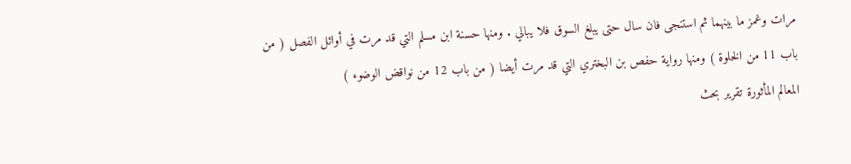مرات وغمز ما بينهما ثم استنجى فان سال حتى يبلغ السوق فلا يبالي . ومنها حسنة ابن مسلم التي قد مرت في أوائل الفصل ( من باب 11 من الخلوة ) ومنها رواية حفص بن البختري التي قد مرت أيضا ( من باب 12 من نواقض الوضوء )
المعالم المأثورة تقرير بحث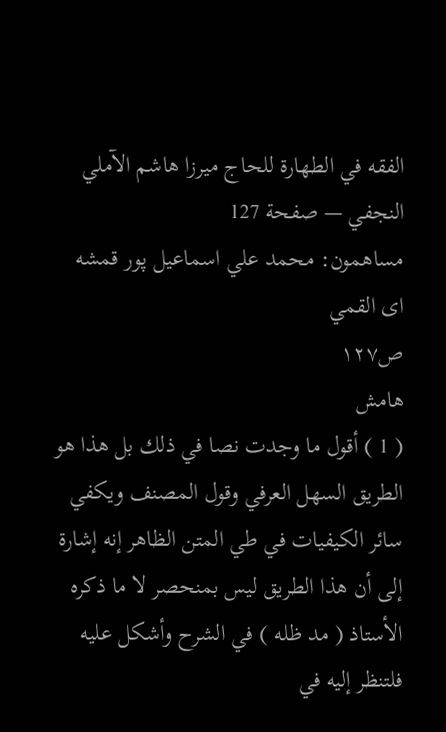الفقه في الطهارة للحاج ميرزا هاشم الآملي النجفي — صفحة 127
مساهمون: محمد علي اسماعيل پور قمشه اى القمي
ص١٢٧
هامش
( 1 ) أقول ما وجدت نصا في ذلك بل هذا هو الطريق السهل العرفي وقول المصنف ويكفي سائر الكيفيات في طي المتن الظاهر إنه إشارة إلى أن هذا الطريق ليس بمنحصر لا ما ذكره الأستاذ ( مد ظله ) في الشرح وأشكل عليه فلتنظر إليه في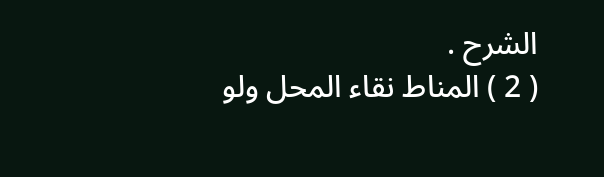الشرح .
( 2 ) المناط نقاء المحل ولو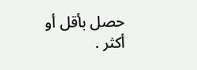حصل بأقل أو أكثر .